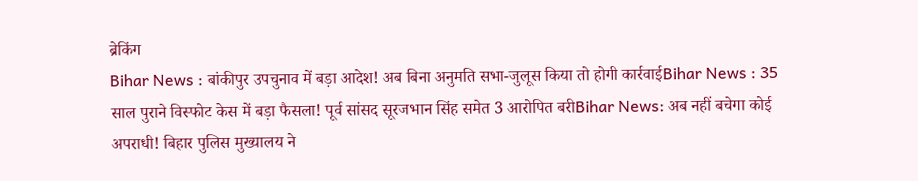ब्रेकिंग
Bihar News : बांकीपुर उपचुनाव में बड़ा आदेश! अब बिना अनुमति सभा-जुलूस किया तो होगी कार्रवाईBihar News : 35 साल पुराने विस्फोट केस में बड़ा फैसला! पूर्व सांसद सूरजभान सिंह समेत 3 आरोपित बरीBihar News: अब नहीं बचेगा कोई अपराधी! बिहार पुलिस मुख्यालय ने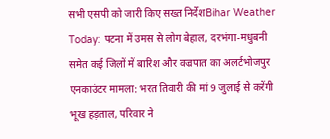सभी एसपी को जारी किए सख्त निर्देशBihar Weather Today: पटना में उमस से लोग बेहाल, दरभंगा-मधुबनी समेत कई जिलों में बारिश और वज्रपात का अलर्टभोजपुर एनकाउंटर मामला: भरत तिवारी की मां 9 जुलाई से करेंगी भूख हड़ताल, परिवार ने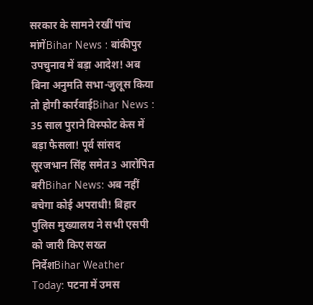सरकार के सामने रखीं पांच मांगेंBihar News : बांकीपुर उपचुनाव में बड़ा आदेश! अब बिना अनुमति सभा-जुलूस किया तो होगी कार्रवाईBihar News : 35 साल पुराने विस्फोट केस में बड़ा फैसला! पूर्व सांसद सूरजभान सिंह समेत 3 आरोपित बरीBihar News: अब नहीं बचेगा कोई अपराधी! बिहार पुलिस मुख्यालय ने सभी एसपी को जारी किए सख्त निर्देशBihar Weather Today: पटना में उमस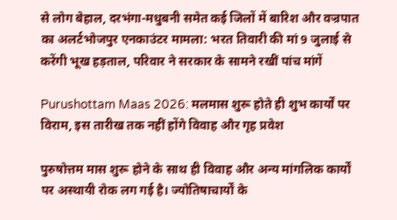से लोग बेहाल, दरभंगा-मधुबनी समेत कई जिलों में बारिश और वज्रपात का अलर्टभोजपुर एनकाउंटर मामला: भरत तिवारी की मां 9 जुलाई से करेंगी भूख हड़ताल, परिवार ने सरकार के सामने रखीं पांच मांगें

Purushottam Maas 2026: मलमास शुरू होते ही शुभ कार्यों पर विराम, इस तारीख तक नहीं होंगे विवाह और गृह प्रवेश

पुरुषोत्तम मास शुरू होने के साथ ही विवाह और अन्य मांगलिक कार्यों पर अस्थायी रोक लग गई है। ज्योतिषाचार्यों के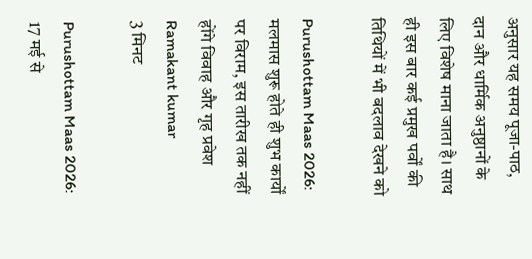अनुसार यह समय पूजा-पाठ, दान और धार्मिक अनुष्ठानों के लिए विशेष माना जाता है। साथ ही इस बार कई प्रमुख पर्वों की तिथियों में भी बदलाव देखने को

Purushottam Maas 2026: मलमास शुरू होते ही शुभ कार्यों पर विराम, इस तारीख तक नहीं होंगे विवाह और गृह प्रवेश
Ramakant kumar
3 मिनट

Purushottam Maas 2026: 17 मई से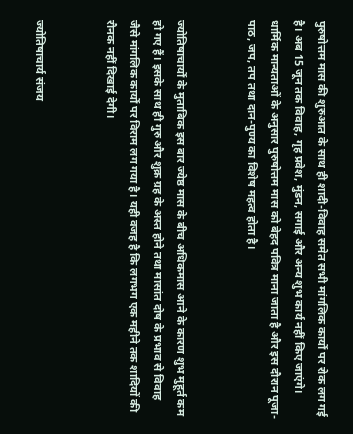पुरुषोत्तम मास की शुरुआत के साथ ही शादी-विवाह समेत सभी मांगलिक कार्यों पर रोक लग गई है। अब 15 जून तक विवाह, गृह प्रवेश, मुंडन, सगाई और अन्य शुभ कार्य नहीं किए जाएंगे। धार्मिक मान्यताओं के अनुसार पुरुषोत्तम मास को बेहद पवित्र माना जाता है और इस दौरान पूजा-पाठ, जप, तप तथा दान-पुण्य का विशेष महत्व होता है।


ज्योतिषाचार्यों के मुताबिक इस बार ज्येष्ठ मास के बीच अधिकमास आने के कारण शुभ मुहूर्त कम हो गए हैं। इसके साथ ही गुरु और शुक्र ग्रह के अस्त होने तथा मासांत दोष के प्रभाव से विवाह जैसे मांगलिक कार्यों पर विराम लग गया है। यही वजह है कि लगभग एक महीने तक शादियों की रौनक नहीं दिखाई देगी।


ज्योतिषाचार्य संजय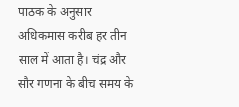पाठक के अनुसार अधिकमास करीब हर तीन साल में आता है। चंद्र और सौर गणना के बीच समय के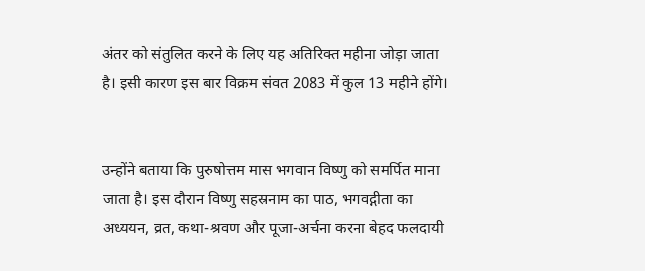अंतर को संतुलित करने के लिए यह अतिरिक्त महीना जोड़ा जाता है। इसी कारण इस बार विक्रम संवत 2083 में कुल 13 महीने होंगे।


उन्होंने बताया कि पुरुषोत्तम मास भगवान विष्णु को समर्पित माना जाता है। इस दौरान विष्णु सहस्रनाम का पाठ, भगवद्गीता का अध्ययन, व्रत, कथा-श्रवण और पूजा-अर्चना करना बेहद फलदायी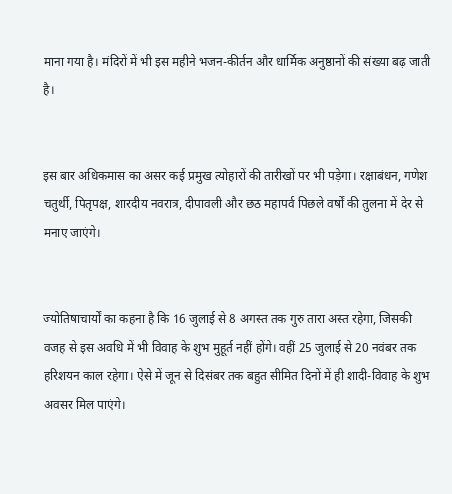माना गया है। मंदिरों में भी इस महीने भजन-कीर्तन और धार्मिक अनुष्ठानों की संख्या बढ़ जाती है।


इस बार अधिकमास का असर कई प्रमुख त्योहारों की तारीखों पर भी पड़ेगा। रक्षाबंधन, गणेश चतुर्थी, पितृपक्ष, शारदीय नवरात्र, दीपावली और छठ महापर्व पिछले वर्षों की तुलना में देर से मनाए जाएंगे।


ज्योतिषाचार्यों का कहना है कि 16 जुलाई से 8 अगस्त तक गुरु तारा अस्त रहेगा, जिसकी वजह से इस अवधि में भी विवाह के शुभ मुहूर्त नहीं होंगे। वहीं 25 जुलाई से 20 नवंबर तक हरिशयन काल रहेगा। ऐसे में जून से दिसंबर तक बहुत सीमित दिनों में ही शादी-विवाह के शुभ अवसर मिल पाएंगे।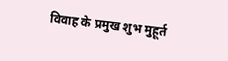विवाह के प्रमुख शुभ मुहूर्त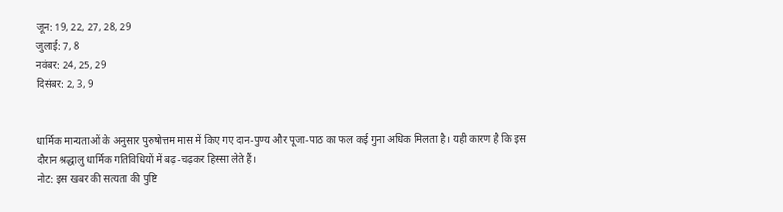जून: 19, 22, 27, 28, 29
जुलाई: 7, 8
नवंबर: 24, 25, 29
दिसंबर: 2, 3, 9


धार्मिक मान्यताओं के अनुसार पुरुषोत्तम मास में किए गए दान-पुण्य और पूजा-पाठ का फल कई गुना अधिक मिलता है। यही कारण है कि इस दौरान श्रद्धालु धार्मिक गतिविधियों में बढ़-चढ़कर हिस्सा लेते हैं।
नोट: इस खबर की सत्यता की पुष्टि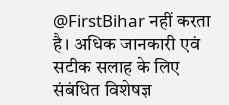@FirstBihar नहीं करता है। अधिक जानकारी एवं सटीक सलाह के लिए संबंधित विशेषज्ञ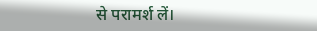से परामर्श लें।